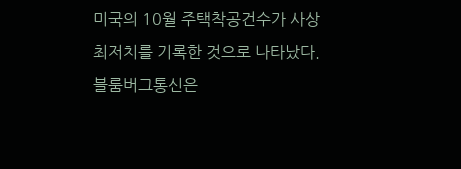미국의 10월 주택착공건수가 사상 최저치를 기록한 것으로 나타났다.
블룸버그통신은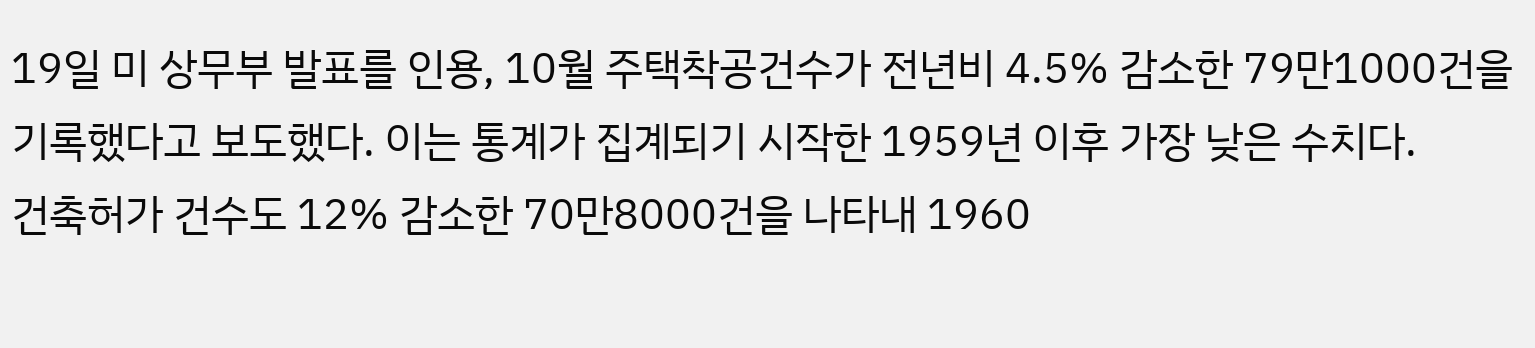19일 미 상무부 발표를 인용, 10월 주택착공건수가 전년비 4.5% 감소한 79만1000건을 기록했다고 보도했다. 이는 통계가 집계되기 시작한 1959년 이후 가장 낮은 수치다.
건축허가 건수도 12% 감소한 70만8000건을 나타내 1960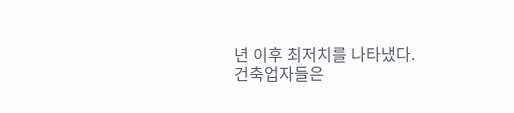년 이후 최저치를 나타냈다.
건축업자들은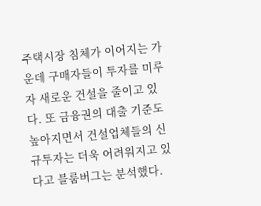주택시장 침체가 이어지는 가운데 구매자들이 투자를 미루자 새로운 건설을 줄이고 있다. 또 금융권의 대출 기준도 높아지면서 건설업체들의 신규투자는 더욱 어려워지고 있다고 블룸버그는 분석했다.